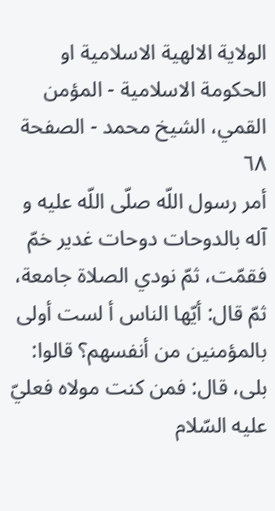الولاية الالهية الاسلامية او الحكومة الاسلامية - المؤمن القمي، الشيخ محمد - الصفحة ٦٨
أمر رسول اللّه صلّى اللّه عليه و آله بالدوحات دوحات غدير خمّ فقمّت، ثمّ نودي الصلاة جامعة، ثمّ قال: أيّها الناس أ لست أولى بالمؤمنين من أنفسهم؟ قالوا: بلى، قال: فمن كنت مولاه فعليّ عليه السّلام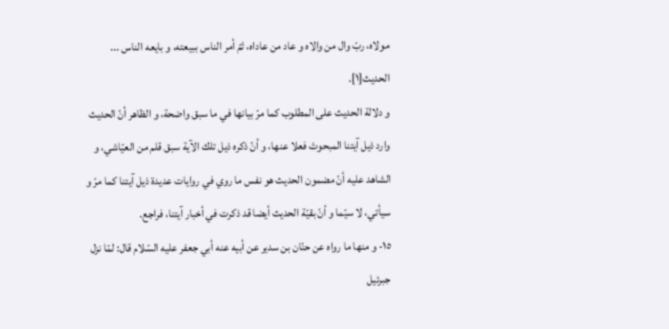مولاه، ربّ وال من والاه و عاد من عاداه، ثمّ أمر الناس ببيعته، و بايعه الناس ... الحديث[١].
و دلالة الحديث على المطلوب كما مرّ بيانها في ما سبق واضحة، و الظاهر أنّ الحديث وارد ذيل آيتنا المبحوث فعلا عنها، و أنّ ذكره ذيل تلك الآية سبق قلم من العيّاشي، و الشاهد عليه أنّ مضمون الحديث هو نفس ما روي في روايات عديدة ذيل آيتنا كما مرّ و سيأتي، لا سيّما و أنّ بقيّة الحديث أيضا قد ذكرت في أخبار آيتنا، فراجع.
١٥- و منها ما رواه عن حنّان بن سدير عن أبيه عنه أبي جعفر عليه السّلام قال: لمّا نزل جبرئيل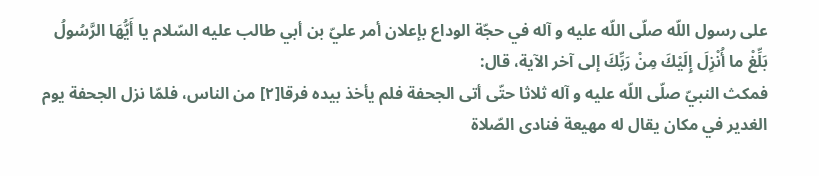على رسول اللّه صلّى اللّه عليه و آله في حجّة الوداع بإعلان أمر عليّ بن أبي طالب عليه السّلام يا أَيُّهَا الرَّسُولُ بَلِّغْ ما أُنْزِلَ إِلَيْكَ مِنْ رَبِّكَ إلى آخر الآية، قال:
فمكث النبيّ صلّى اللّه عليه و آله ثلاثا حتّى أتى الجحفة فلم يأخذ بيده فرقا[٢] من الناس، فلمّا نزل الجحفة يوم الغدير في مكان يقال له مهيعة فنادى الصّلاة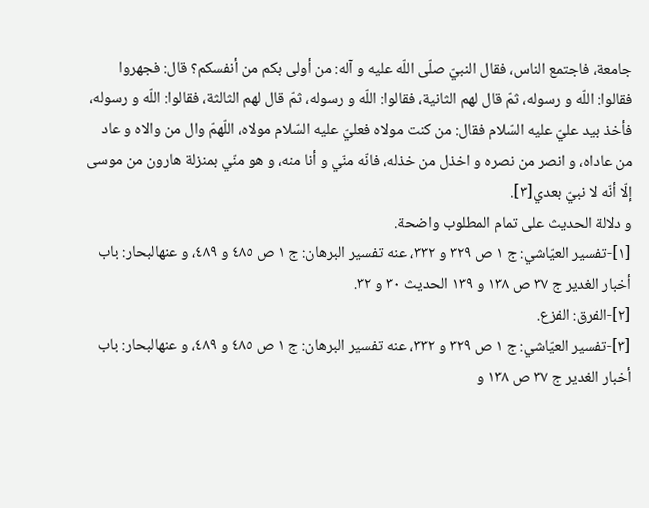جامعة، فاجتمع الناس، فقال النبيّ صلّى اللّه عليه و آله: من أولى بكم من أنفسكم؟ قال: فجهروا فقالوا: اللّه و رسوله، ثمّ قال لهم الثانية، فقالوا: اللّه و رسوله، ثمّ قال لهم الثالثة، فقالوا: اللّه و رسوله، فأخذ بيد عليّ عليه السّلام فقال: من كنت مولاه فعليّ عليه السّلام مولاه، اللّهمّ وال من والاه و عاد من عاداه، و انصر من نصره و اخذل من خذله، فانّه منّي و أنا منه، و هو منّي بمنزلة هارون من موسى إلّا أنّه لا نبيّ بعدي[٣].
و دلالة الحديث على تمام المطلوب واضحة.
[١]-تفسير العيّاشي: ج ١ ص ٣٢٩ و ٣٣٢، عنه تفسير البرهان: ج ١ ص ٤٨٥ و ٤٨٩، و عنهالبحار: باب أخبار الغدير ج ٣٧ ص ١٣٨ و ١٣٩ الحديث ٣٠ و ٣٢.
[٢]-الفرق: الفزع.
[٣]-تفسير العيّاشي: ج ١ ص ٣٢٩ و ٣٣٢، عنه تفسير البرهان: ج ١ ص ٤٨٥ و ٤٨٩، و عنهالبحار: باب أخبار الغدير ج ٣٧ ص ١٣٨ و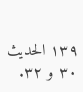١٣٩ الحديث ٣٠ و ٣٢.